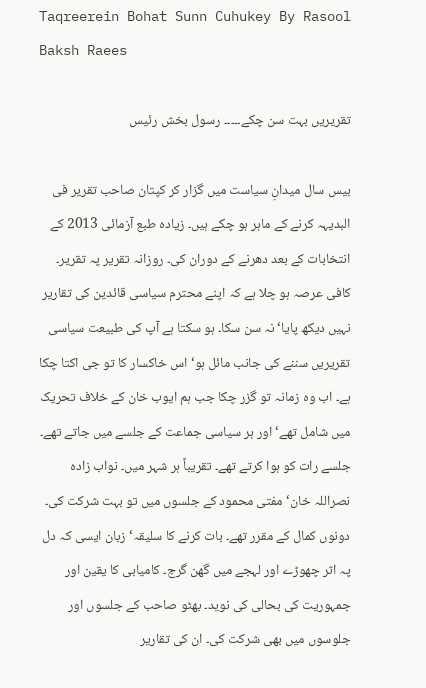Taqreerein Bohat Sunn Cuhukey By Rasool Baksh Raees

تقریریں بہت سن چکے۔۔۔۔۔ رسول بخش رئیس

بیس سال میدانِ سیاست میں گزار کر کپتان صاحب تقریر فی البدیہہ کرنے کے ماہر ہو چکے ہیں۔ زیادہ طبع آزمائی 2013 کے انتخابات کے بعد دھرنے کے دوران کی۔ روزانہ تقریر پہ تقریر۔ کافی عرصہ ہو چلا ہے کہ اپنے محترم سیاسی قائدین کی تقاریر نہیں دیکھ پایا‘ نہ سن سکا۔ ہو سکتا ہے آپ کی طبیعت سیاسی تقریریں سننے کی جانب مائل ہو‘ اس خاکسار کا تو جی اکتا چکا ہے۔ اب وہ زمانہ تو گزر چکا جب ہم ایوب خان کے خلاف تحریک میں شامل تھے‘ اور ہر سیاسی جماعت کے جلسے میں جاتے تھے۔ جلسے رات کو ہوا کرتے تھے۔ تقریباً ہر شہر میں۔ نواب زادہ نصراللہ خان‘ مفتی محمود کے جلسوں میں تو بہت شرکت کی۔ دونوں کمال کے مقرر تھے۔ بات کرنے کا سلیقہ‘ زبان ایسی کہ دل پہ اثر چھوڑے اور لہجے میں گھن گرج۔ کامیابی کا یقین اور جمہوریت کی بحالی کی نوید۔ بھٹو صاحب کے جلسوں اور جلوسوں میں بھی شرکت کی۔ ان کی تقاریر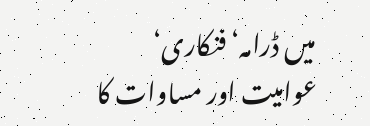میں ڈرامہ‘ فنکاری‘ عوامیت اور مساوات کا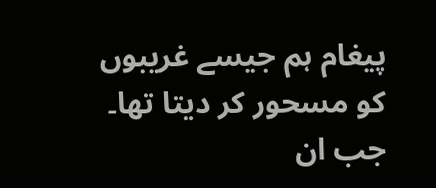پیغام ہم جیسے غریبوں کو مسحور کر دیتا تھا۔ جب ان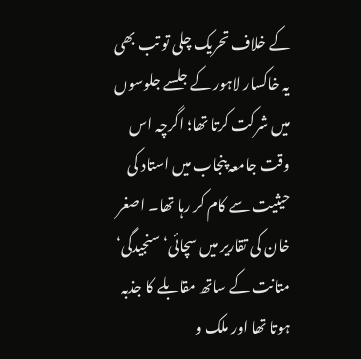کے خلاف تحریک چلی تو تب بھی یہ خاکسار لاہور کے جلسے جلوسوں میں شرکت کرتا تھا؛ اگرچہ اس وقت جامعہ پنجاب میں استاد کی حیثیت سے کام کر رہا تھا۔ اصغر خان کی تقاریر میں سچائی‘ سنجیدگی‘ متانت کے ساتھ مقابلے کا جذبہ ہوتا تھا اور ملک و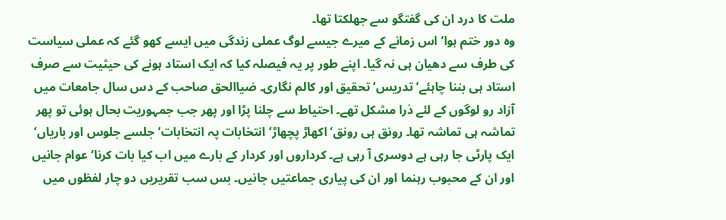ملت کا درد ان کی گفتگو سے جھلکتا تھا۔
وہ دور ختم ہوا‘ اس زمانے کے میرے جیسے لوگ عملی زندگی میں ایسے کھو گئے کہ عملی سیاست کی طرف سے دھیان ہی نہ گیا۔ اپنے طور پر یہ فیصلہ کیا کہ ایک استاد ہونے کی حیثیت سے صرف استاد ہی بننا چاہئے‘ تدریس‘ تحقیق اور کالم نگاری۔ ضیاالحق صاحب کے دس سال جامعات میں آزاد رو لوگوں کے لئے ذرا مشکل تھے۔ احتیاط سے چلنا پڑا اور پھر جب جمہوریت بحال ہوئی تو پھر تماشہ ہی تماشہ تھا۔ رونق ہی رونق‘ اکھاڑ پچھاڑ‘ انتخابات پہ انتخابات‘ جلسے جلوس اور باریاں‘ ایک پارٹی جا رہی ہے دوسری آ رہی ہے۔ کرداروں اور کردار کے بارے میں اب کیا بات کرنا‘ عوام جانیں اور ان کے محبوب رہنما اور ان کی پیاری جماعتیں جانیں۔ بس سب تقریریں دو چار لفظوں میں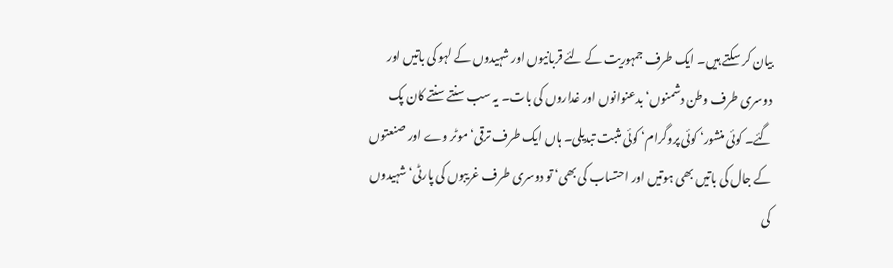بیان کر سکتے ہیں۔ ایک طرف جمہوریت کے لئے قربانیوں اور شہیدوں کے لہو کی باتیں اور دوسری طرف وطن دشمنوں‘ بدعنوانوں اور غداروں کی بات۔ یہ سب سنتے سنتے کان پک گئے۔ کوئی منشور‘ کوئی پروگرام‘ کوئی مثبت تبدیلی۔ ہاں ایک طرف ترقی‘ موٹر وے اور صنعتوں کے جال کی باتیں بھی ہوتیں اور احتساب کی بھی‘ تو دوسری طرف غریبوں کی پارٹی‘ شہیدوں کی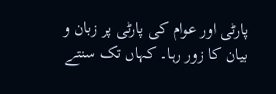پارٹی اور عوام کی پارٹی پر زبان و بیان کا زور رہا۔ کہاں تک سنتے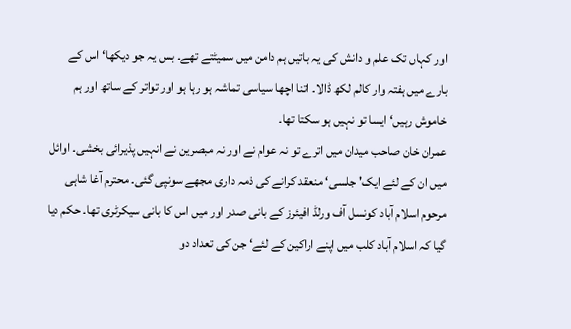اور کہاں تک علم و دانش کی یہ باتیں ہم دامن میں سمیٹتے تھے۔ بس یہ جو دیکھا‘ اس کے بارے میں ہفتہ وار کالم لکھ ڈالا۔ اتنا اچھا سیاسی تماشہ ہو رہا ہو اور تواتر کے ساتھ اور ہم خاموش رہیں‘ ایسا تو نہیں ہو سکتا تھا۔
عمران خان صاحب میدان میں اترے تو نہ عوام نے اور نہ مبصرین نے انہیں پذیرائی بخشی۔ اوائل میں ان کے لئے ایک' جلسی‘ منعقد کرانے کی ذمہ داری مجھے سونپی گئی۔ محترم آغا شاہی مرحوم اسلام آباد کونسل آف ورلڈ افیئرز کے بانی صدر اور میں اس کا بانی سیکرٹری تھا۔ حکم دیا گیا کہ اسلام آباد کلب میں اپنے اراکین کے لئے‘ جن کی تعداد دو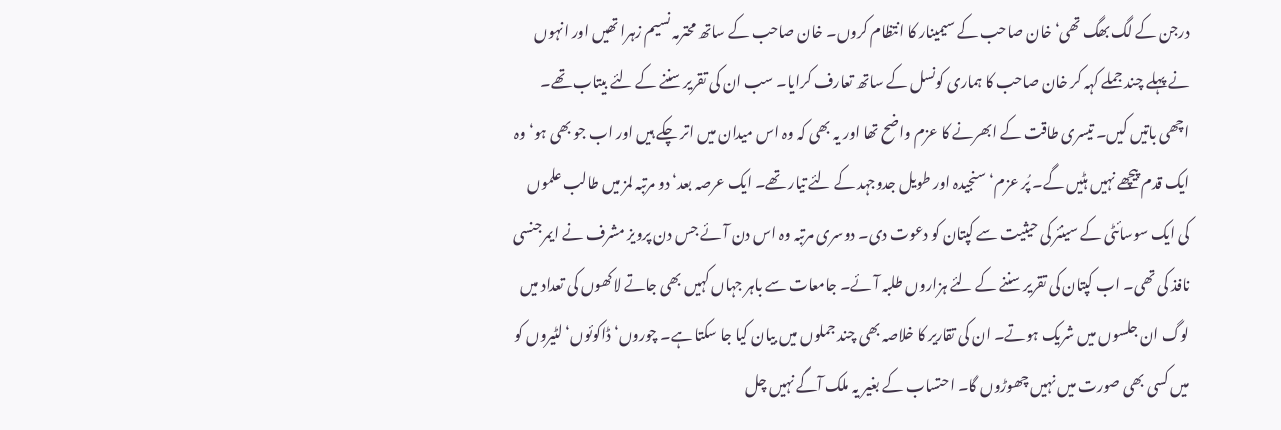درجن کے لگ بھگ تھی‘ خان صاحب کے سیمینار کا انتظام کروں۔ خان صاحب کے ساتھ محترمہ نسیم زہرا تھیں اور انہوں نے پہلے چند جملے کہہ کر خان صاحب کا ہماری کونسل کے ساتھ تعارف کرایا۔ سب ان کی تقریر سننے کے لئے بیتاب تھے۔ اچھی باتیں کیں۔ تیسری طاقت کے ابھرنے کا عزم واضح تھا اور یہ بھی کہ وہ اس میدان میں اتر چکے ہیں اور اب جو بھی ہو‘ وہ ایک قدم پیچھے نہیں ہٹیں گے۔ پُر عزم‘ سنجیدہ اور طویل جدوجہد کے لئے تیار تھے۔ ایک عرصہ بعد‘ دو مرتبہ لمز میں طالب علموں کی ایک سوسائٹی کے سینئر کی حیثیت سے کپتان کو دعوت دی۔ دوسری مرتبہ وہ اس دن آئے جس دن پرویز مشرف نے ایمرجنسی نافذ کی تھی۔ اب کپتان کی تقریر سننے کے لئے ہزاروں طلبہ آئے۔ جامعات سے باہر جہاں کہیں بھی جاتے لاکھوں کی تعداد میں لوگ ان جلسوں میں شریک ہوتے۔ ان کی تقاریر کا خلاصہ بھی چند جملوں میں بیان کیا جا سکتا ہے۔ چوروں‘ ڈاکوئوں‘ لٹیروں کو میں کسی بھی صورت میں نہیں چھوڑوں گا۔ احتساب کے بغیر یہ ملک آگے نہیں چل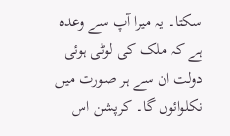سکتا۔ یہ میرا آپ سے وعدہ ہے کہ ملک کی لوٹی ہوئی دولت ان سے ہر صورت میں نکلوائوں گا۔ کرپشن اس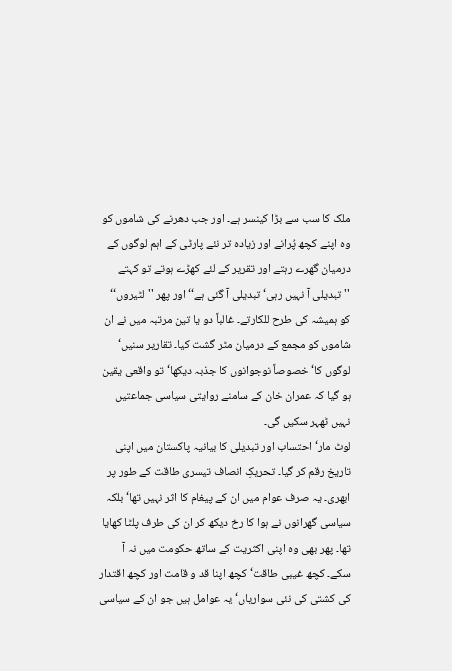ملک کا سب سے بڑا کینسر ہے۔ اور جب دھرنے کی شاموں کو وہ اپنے کچھ پُرانے اور زیادہ تر نئے پارٹی کے اہم لوگوں کے درمیان گھرے رہتے اور تقریر کے لئے کھڑے ہوتے تو کہتے ''تبدیلی آ نہیں رہی‘ تبدیلی آ گئی ہے‘‘ اور پھر ''لٹیروں‘‘ کو ہمیشہ کی طرح للکارتے۔ غالباً دو یا تین مرتبہ میں نے ان شاموں کو مجمع کے درمیان مٹر گشت کیا۔ تقاریر سنیں‘ لوگوں کا‘ خصوصاً نوجوانوں کا جذبہ دیکھا‘ تو واقعی یقین ہو گیا کہ عمران خان کے سامنے روایتی سیاسی جماعتیں نہیں ٹھہر سکیں گی۔
لوٹ مار‘ احتساب اور تبدیلی کا بیانیہ پاکستان میں اپنی تاریخ رقم کر گیا۔ تحریکِ انصاف تیسری طاقت کے طور پر ابھری۔ یہ صرف عوام میں ان کے پیغام کا اثر نہیں تھا‘ بلکہ سیاسی گھرانوں نے ہوا کا رخ دیکھ کر ان کی طرف پلٹا کھایا تھا۔ پھر بھی وہ اپنی اکثریت کے ساتھ حکومت میں نہ آ سکے۔ کچھ غیبی طاقت‘ کچھ اپنا قد و قامت اور کچھ اقتدار کی کشتی کی نئی سواریاں‘ یہ عوامل ہیں جو ان کے سیاسی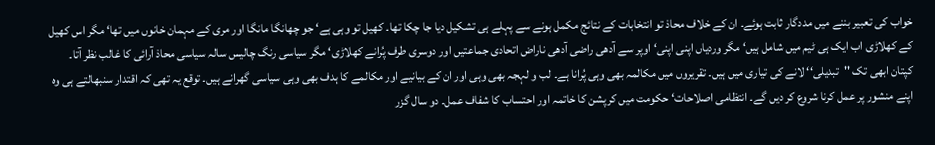خواب کی تعبیر بننے میں مددگار ثابت ہوئے۔ ان کے خلاف محاذ تو انتخابات کے نتائج مکمل ہونے سے پہلے ہی تشکیل دیا جا چکا تھا۔ کھیل تو وہی ہے‘ جو چھانگا مانگا اور مری کے مہمان خانوں میں تھا‘ مگر اس کھیل کے کھلاڑی اب ایک ہی ٹیم میں شامل ہیں‘ مگر وردیاں اپنی اپنی‘ اوپر سے آدھی راضی آدھی ناراض اتحادی جماعتیں اور دوسری طرف پُرانے کھلاڑی‘ مگر سیاسی رنگ چالیس سالہ سیاسی محاذ آرائی کا غالب نظر آتا۔
کپتان ابھی تک ''تبدیلی‘‘ لانے کی تیاری میں ہیں۔ تقریروں میں مکالمہ بھی وہی پُرانا ہے۔ لب و لہجہ بھی وہی اور ان کے بیانیے اور مکالمے کا ہدف بھی وہی سیاسی گھرانے ہیں۔ توقع یہ تھی کہ اقتدار سنبھالتے ہی وہ اپنے منشور پر عمل کرنا شروع کر دیں گے۔ انتظامی اصلاحات‘ حکومت میں کرپشن کا خاتمہ اور احتساب کا شفاف عمل۔ دو سال گزر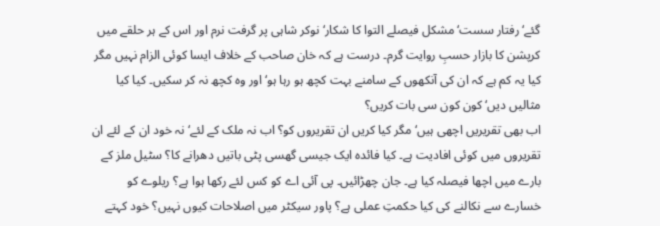گئے‘ رفتار سست‘ مشکل فیصلے التوا کا شکار‘ نوکر شاہی پر گرفت نرم اور اس کے ہر حلقے میں کرپشن کا بازار حسبِ روایت گرم۔ درست ہے کہ خان صاحب کے خلاف ایسا کوئی الزام نہیں مگر کیا یہ کم ہے کہ ان کی آنکھوں کے سامنے بہت کچھ ہو رہا ہو‘ اور وہ کچھ نہ کر سکیں۔ کیا کیا مثالیں دیں‘ کون کون سی بات کریں؟
اب بھی تقریریں اچھی ہیں‘ مگر کیا کریں ان تقریروں کو؟ اب نہ ملک کے لئے‘ نہ خود ان کے لئے ان تقریروں میں کوئی افادیت ہے۔ کیا فائدہ ایک جیسی گھسی پٹی باتیں دھرانے کا؟ سٹیل ملز کے بارے میں اچھا فیصلہ کیا ہے۔ جان چھڑائیں۔ پی آئی اے کو کس لئے رکھا ہوا ہے؟ ریلوے کو خسارے سے نکالنے کی کیا حکمتِ عملی ہے؟ پاور سیکٹر میں اصلاحات کیوں نہیں؟ خود کہتے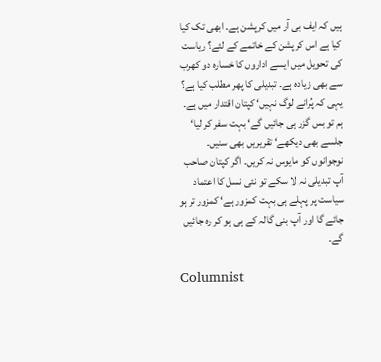ہیں کہ ایف بی آر میں کرپشن ہے۔ ابھی تک کیا کیا ہے اس کرپشن کے خاتمے کے لئے؟ ریاست کی تحویل میں ایسے اداروں کا خسارہ دو کھرب سے بھی زیادہ ہے۔ تبدیلی کا پھر مطلب کیا ہے؟ یہی کہ پُرانے لوگ نہیں‘ کپتان اقتدار میں ہے۔ ہم تو بس گزر ہی جائیں گے‘ بہت سفر کر لیا‘ جلسے بھی دیکھے‘ تقریریں بھی سنیں۔ نوجوانوں کو مایوس نہ کریں۔ اگر کپتان صاحب آپ تبدیلی نہ لا سکے تو نئی نسل کا اعتماد سیاست پر پہلے ہی بہت کمزور ہے‘ کمزور تر ہو جائے گا اور آپ بنی گالہ کے ہی ہو کر رہ جائیں گے۔

Columnist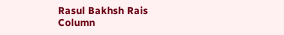Rasul Bakhsh Rais
Column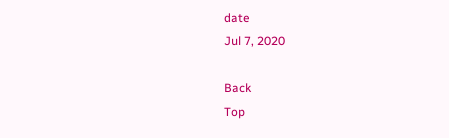date
Jul 7, 2020

Back
Top